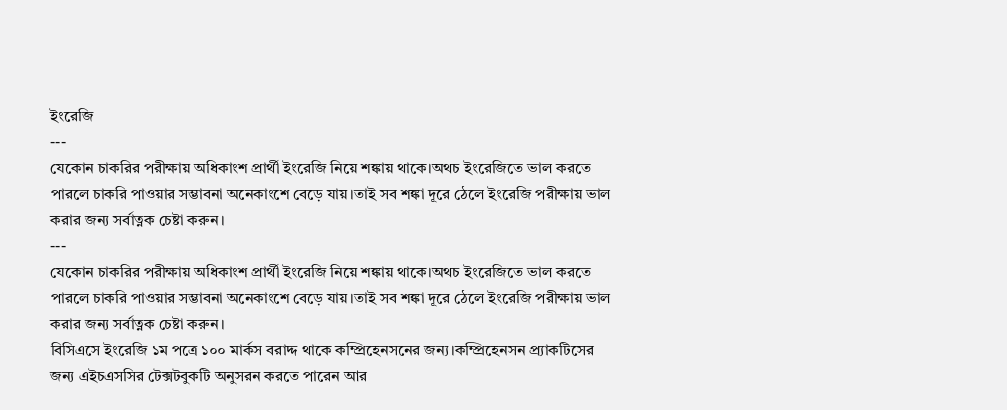ইংরেজি
---
যেকোন চাকরির পরীক্ষায় অধিকাংশ প্রার্থী ইংরেজি নিয়ে শঙ্কায় থাকে।অথচ ইংরেজিতে ভাল করতে পারলে চাকরি পাওয়ার সম্ভাবনা অনেকাংশে বেড়ে যায়।তাই সব শঙ্কা দূরে ঠেলে ইংরেজি পরীক্ষায় ভাল করার জন্য সর্বাত্নক চেষ্টা করুন।
---
যেকোন চাকরির পরীক্ষায় অধিকাংশ প্রার্থী ইংরেজি নিয়ে শঙ্কায় থাকে।অথচ ইংরেজিতে ভাল করতে পারলে চাকরি পাওয়ার সম্ভাবনা অনেকাংশে বেড়ে যায়।তাই সব শঙ্কা দূরে ঠেলে ইংরেজি পরীক্ষায় ভাল করার জন্য সর্বাত্নক চেষ্টা করুন।
বিসিএসে ইংরেজি ১ম পত্রে ১০০ মার্কস বরাদ্দ থাকে কম্প্রিহেনসনের জন্য।কম্প্রিহেনসন প্র্যাকটিসের জন্য এইচএসসির টেক্সটবুকটি অনুসরন করতে পারেন আর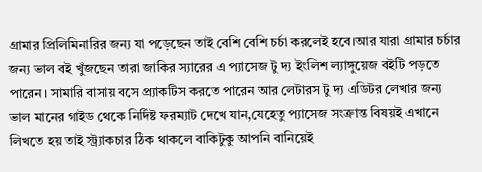গ্রামার প্রিলিমিনারির জন্য যা পড়েছেন তাই বেশি বেশি চর্চা করলেই হবে।আর যারা গ্রামার চর্চার জন্য ভাল বই খুঁজছেন তারা জাকির স্যারের এ প্যাসেজ টু দ্য ইংলিশ ল্যাঙ্গুয়েজ বইটি পড়তে পারেন। সামারি বাসায় বসে প্র্যাকটিস করতে পারেন আর লেটারস টু দ্য এডিটর লেখার জন্য ভাল মানের গাইড থেকে নির্দিষ্ট ফরম্যাট দেখে যান,যেহেতু প্যাসেজ সংক্রান্ত বিষয়ই এখানে লিখতে হয় তাই স্ট্র্যাকচার ঠিক থাকলে বাকিটুকু আপনি বানিয়েই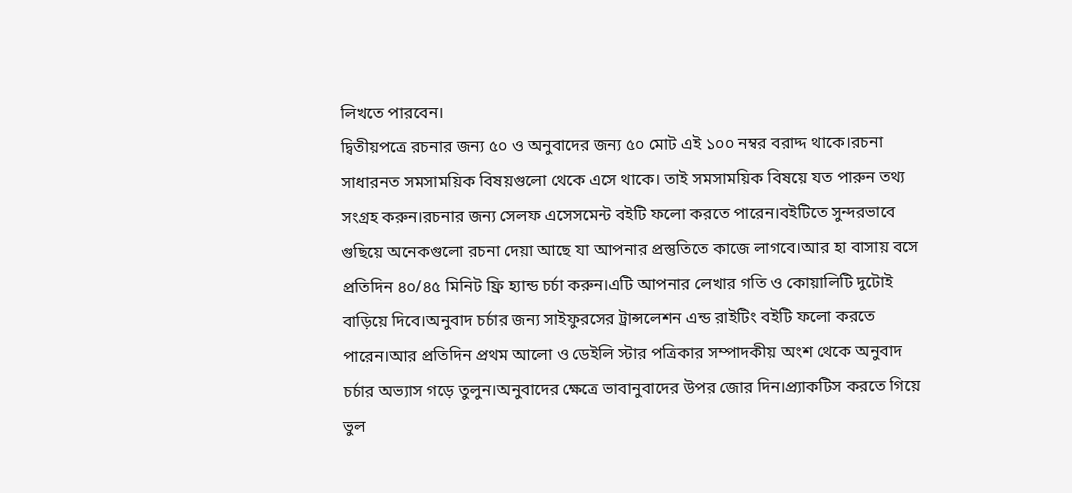লিখতে পারবেন।
দ্বিতীয়পত্রে রচনার জন্য ৫০ ও অনুবাদের জন্য ৫০ মোট এই ১০০ নম্বর বরাদ্দ থাকে।রচনা সাধারনত সমসাময়িক বিষয়গুলো থেকে এসে থাকে। তাই সমসাময়িক বিষয়ে যত পারুন তথ্য সংগ্রহ করুন।রচনার জন্য সেলফ এসেসমেন্ট বইটি ফলো করতে পারেন।বইটিতে সুন্দরভাবে গুছিয়ে অনেকগুলো রচনা দেয়া আছে যা আপনার প্রস্তুতিতে কাজে লাগবে।আর হা বাসায় বসে প্রতিদিন ৪০/৪৫ মিনিট ফ্রি হ্যান্ড চর্চা করুন।এটি আপনার লেখার গতি ও কোয়ালিটি দুটোই বাড়িয়ে দিবে।অনুবাদ চর্চার জন্য সাইফুরসের ট্রান্সলেশন এন্ড রাইটিং বইটি ফলো করতে পারেন।আর প্রতিদিন প্রথম আলো ও ডেইলি স্টার পত্রিকার সম্পাদকীয় অংশ থেকে অনুবাদ চর্চার অভ্যাস গড়ে তুলুন।অনুবাদের ক্ষেত্রে ভাবানুবাদের উপর জোর দিন।প্র্যাকটিস করতে গিয়ে ভুল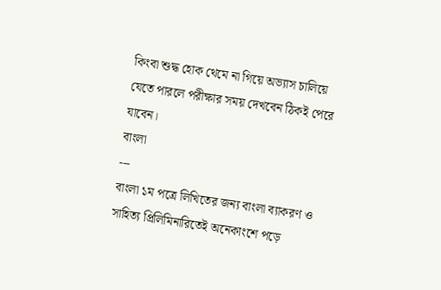কিংবা শুদ্ধ হোক থেমে না গিয়ে অভ্যাস চালিয়ে যেতে পারলে পরীক্ষার সময় দেখবেন ঠিকই পেরে যাবেন।
বাংলা
---
বাংলা ১ম পত্রে লিখিতের জন্য বাংলা ব্যাকরণ ও সাহিত্য প্রিলিমিনারিতেই অনেকাংশে পড়ে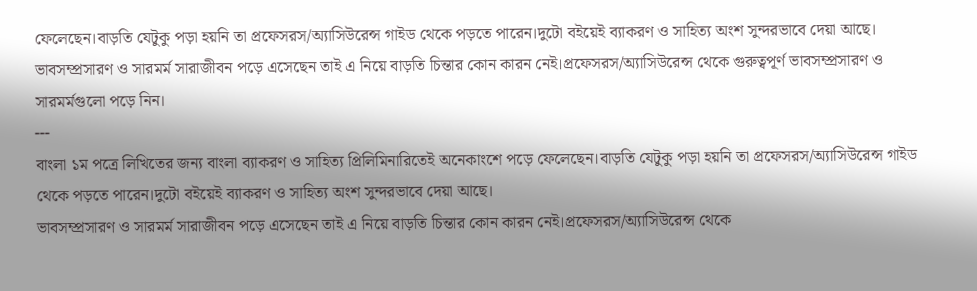ফেলেছেন।বাড়তি যেটুকু পড়া হয়নি তা প্রফেসরস/অ্যাসিউরেন্স গাইড থেকে পড়তে পারেন।দুটো বইয়েই ব্যাকরণ ও সাহিত্য অংশ সুন্দরভাবে দেয়া আছে।
ভাবসম্প্রসারণ ও সারমর্ম সারাজীবন পড়ে এসেছেন তাই এ নিয়ে বাড়তি চিন্তার কোন কারন নেই।প্রফেসরস/অ্যাসিউরেন্স থেকে গুরুত্বপূর্ণ ভাবসম্প্রসারণ ও সারমর্মগুলো পড়ে নিন।
---
বাংলা ১ম পত্রে লিখিতের জন্য বাংলা ব্যাকরণ ও সাহিত্য প্রিলিমিনারিতেই অনেকাংশে পড়ে ফেলেছেন।বাড়তি যেটুকু পড়া হয়নি তা প্রফেসরস/অ্যাসিউরেন্স গাইড থেকে পড়তে পারেন।দুটো বইয়েই ব্যাকরণ ও সাহিত্য অংশ সুন্দরভাবে দেয়া আছে।
ভাবসম্প্রসারণ ও সারমর্ম সারাজীবন পড়ে এসেছেন তাই এ নিয়ে বাড়তি চিন্তার কোন কারন নেই।প্রফেসরস/অ্যাসিউরেন্স থেকে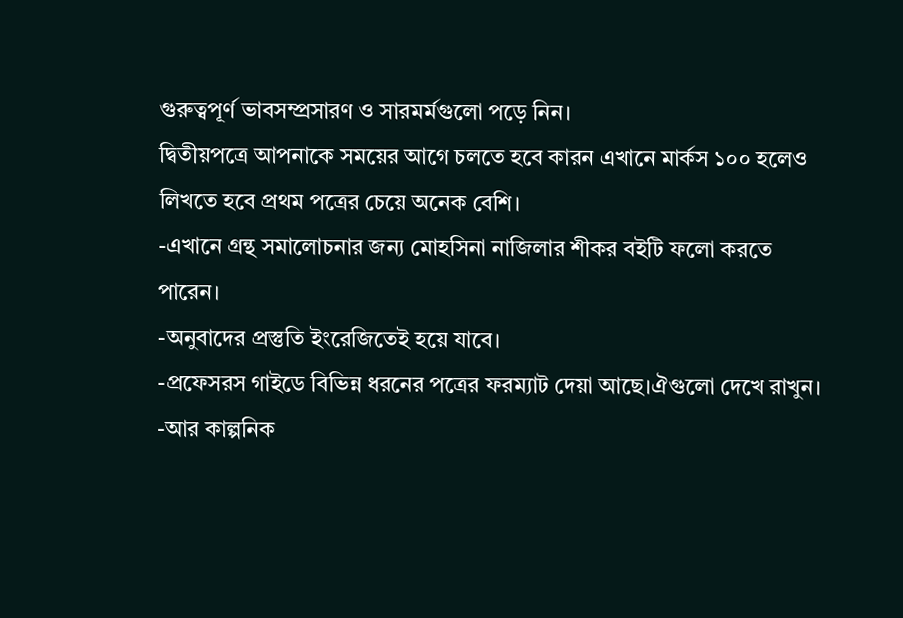গুরুত্বপূর্ণ ভাবসম্প্রসারণ ও সারমর্মগুলো পড়ে নিন।
দ্বিতীয়পত্রে আপনাকে সময়ের আগে চলতে হবে কারন এখানে মার্কস ১০০ হলেও লিখতে হবে প্রথম পত্রের চেয়ে অনেক বেশি।
-এখানে গ্রন্থ সমালোচনার জন্য মোহসিনা নাজিলার শীকর বইটি ফলো করতে পারেন।
-অনুবাদের প্রস্তুতি ইংরেজিতেই হয়ে যাবে।
-প্রফেসরস গাইডে বিভিন্ন ধরনের পত্রের ফরম্যাট দেয়া আছে।ঐগুলো দেখে রাখুন।
-আর কাল্পনিক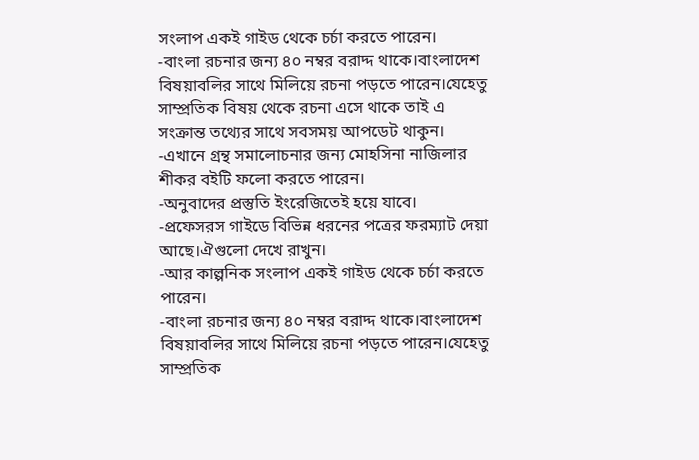সংলাপ একই গাইড থেকে চর্চা করতে পারেন।
-বাংলা রচনার জন্য ৪০ নম্বর বরাদ্দ থাকে।বাংলাদেশ বিষয়াবলির সাথে মিলিয়ে রচনা পড়তে পারেন।যেহেতু সাম্প্রতিক বিষয় থেকে রচনা এসে থাকে তাই এ সংক্রান্ত তথ্যের সাথে সবসময় আপডেট থাকুন।
-এখানে গ্রন্থ সমালোচনার জন্য মোহসিনা নাজিলার শীকর বইটি ফলো করতে পারেন।
-অনুবাদের প্রস্তুতি ইংরেজিতেই হয়ে যাবে।
-প্রফেসরস গাইডে বিভিন্ন ধরনের পত্রের ফরম্যাট দেয়া আছে।ঐগুলো দেখে রাখুন।
-আর কাল্পনিক সংলাপ একই গাইড থেকে চর্চা করতে পারেন।
-বাংলা রচনার জন্য ৪০ নম্বর বরাদ্দ থাকে।বাংলাদেশ বিষয়াবলির সাথে মিলিয়ে রচনা পড়তে পারেন।যেহেতু সাম্প্রতিক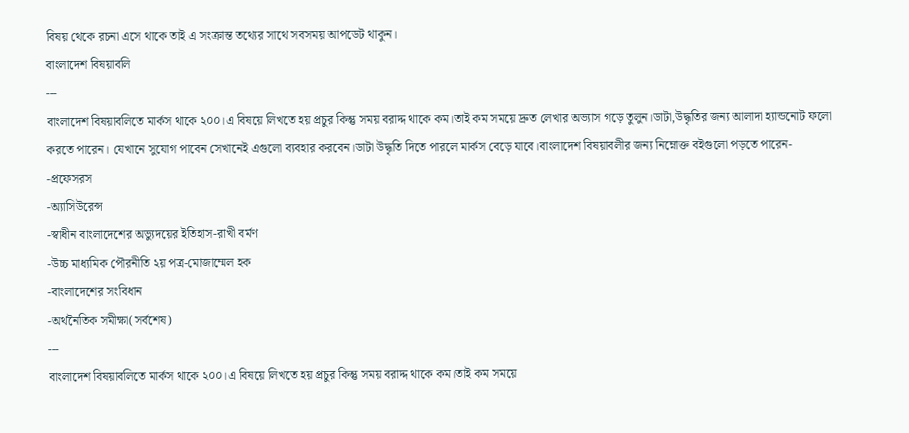বিষয় থেকে রচনা এসে থাকে তাই এ সংক্রান্ত তথ্যের সাথে সবসময় আপডেট থাকুন।
বাংলাদেশ বিষয়াবলি
---
বাংলাদেশ বিষয়াবলিতে মার্কস থাকে ২০০।এ বিষয়ে লিখতে হয় প্রচুর কিন্তু সময় বরাদ্দ থাকে কম।তাই কম সময়ে দ্রুত লেখার অভ্যাস গড়ে তুলুন।ডাটা,উদ্ধৃতির জন্য আলাদা হ্যান্ডনোট ফলো করতে পারেন। যেখানে সুযোগ পাবেন সেখানেই এগুলো ব্যবহার করবেন।ডাটা উদ্ধৃতি দিতে পারলে মার্কস বেড়ে যাবে।বাংলাদেশ বিষয়াবলীর জন্য নিম্নোক্ত বইগুলো পড়তে পারেন-
-প্রফেসরস
-অ্যাসিউরেন্স
-স্বাধীন বাংলাদেশের অভ্যুদয়ের ইতিহাস-রাখী বর্মণ
-উচ্চ মাধ্যমিক পৌরনীতি ২য় পত্র-মোজাম্মেল হক
-বাংলাদেশের সংবিধান
-অর্থনৈতিক সমীক্ষা(সর্বশেষ)
---
বাংলাদেশ বিষয়াবলিতে মার্কস থাকে ২০০।এ বিষয়ে লিখতে হয় প্রচুর কিন্তু সময় বরাদ্দ থাকে কম।তাই কম সময়ে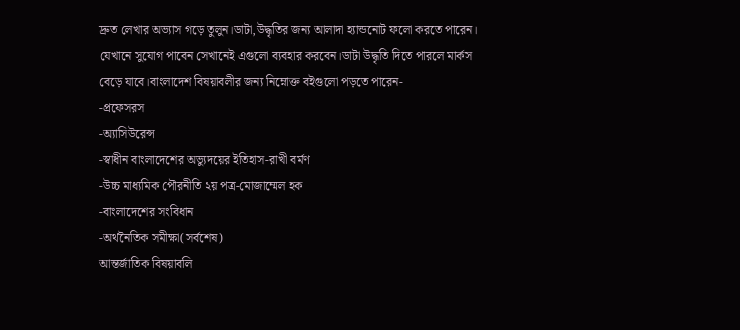দ্রুত লেখার অভ্যাস গড়ে তুলুন।ডাটা,উদ্ধৃতির জন্য আলাদা হ্যান্ডনোট ফলো করতে পারেন। যেখানে সুযোগ পাবেন সেখানেই এগুলো ব্যবহার করবেন।ডাটা উদ্ধৃতি দিতে পারলে মার্কস বেড়ে যাবে।বাংলাদেশ বিষয়াবলীর জন্য নিম্নোক্ত বইগুলো পড়তে পারেন-
-প্রফেসরস
-অ্যাসিউরেন্স
-স্বাধীন বাংলাদেশের অভ্যুদয়ের ইতিহাস-রাখী বর্মণ
-উচ্চ মাধ্যমিক পৌরনীতি ২য় পত্র-মোজাম্মেল হক
-বাংলাদেশের সংবিধান
-অর্থনৈতিক সমীক্ষা(সর্বশেষ)
আন্তর্জাতিক বিষয়াবলি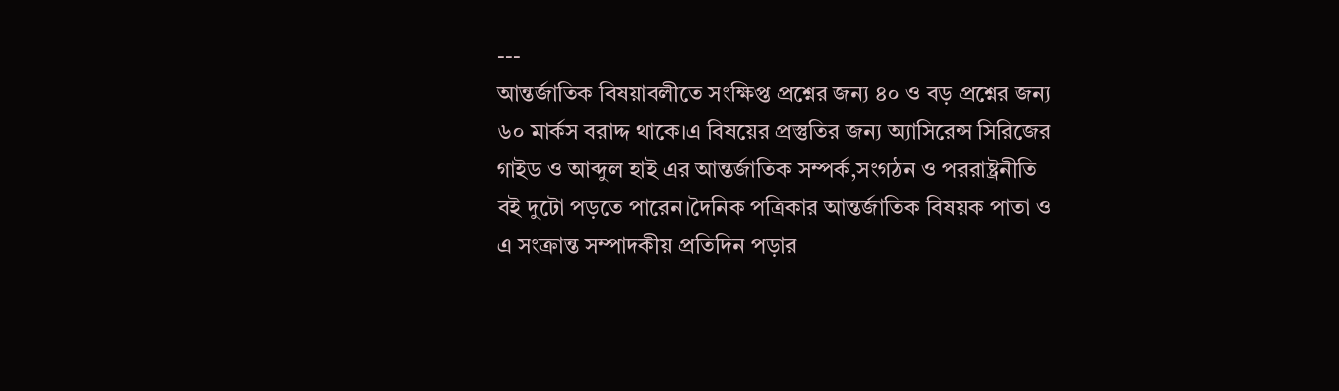---
আন্তর্জাতিক বিষয়াবলীতে সংক্ষিপ্ত প্রশ্নের জন্য ৪০ ও বড় প্রশ্নের জন্য ৬০ মার্কস বরাদ্দ থাকে।এ বিষয়ের প্রস্তুতির জন্য অ্যাসিরেন্স সিরিজের গাইড ও আব্দুল হাই এর আন্তর্জাতিক সম্পর্ক,সংগঠন ও পররাষ্ট্রনীতি বই দুটো পড়তে পারেন।দৈনিক পত্রিকার আন্তর্জাতিক বিষয়ক পাতা ও এ সংক্রান্ত সম্পাদকীয় প্রতিদিন পড়ার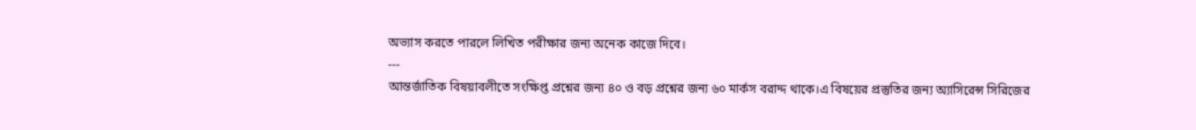অভ্যাস করতে পারলে লিখিত পরীক্ষার জন্য অনেক কাজে দিবে।
---
আন্তর্জাতিক বিষয়াবলীতে সংক্ষিপ্ত প্রশ্নের জন্য ৪০ ও বড় প্রশ্নের জন্য ৬০ মার্কস বরাদ্দ থাকে।এ বিষয়ের প্রস্তুতির জন্য অ্যাসিরেন্স সিরিজের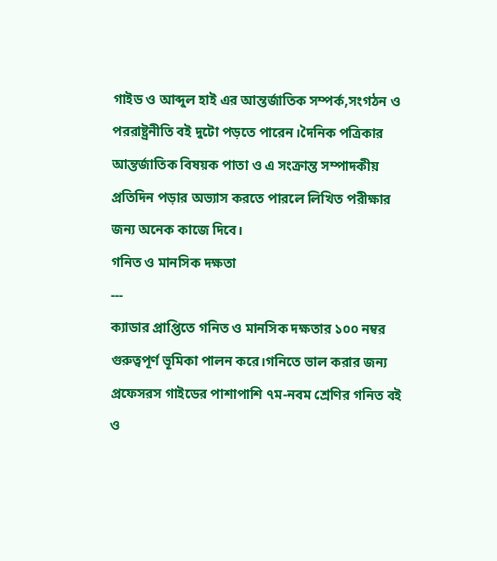গাইড ও আব্দুল হাই এর আন্তর্জাতিক সম্পর্ক,সংগঠন ও পররাষ্ট্রনীতি বই দুটো পড়তে পারেন।দৈনিক পত্রিকার আন্তর্জাতিক বিষয়ক পাতা ও এ সংক্রান্ত সম্পাদকীয় প্রতিদিন পড়ার অভ্যাস করতে পারলে লিখিত পরীক্ষার জন্য অনেক কাজে দিবে।
গনিত ও মানসিক দক্ষতা
---
ক্যাডার প্রাপ্তিতে গনিত ও মানসিক দক্ষতার ১০০ নম্বর গুরুত্বপূর্ণ ভূমিকা পালন করে।গনিতে ভাল করার জন্য প্রফেসরস গাইডের পাশাপাশি ৭ম-নবম শ্রেণির গনিত বই ও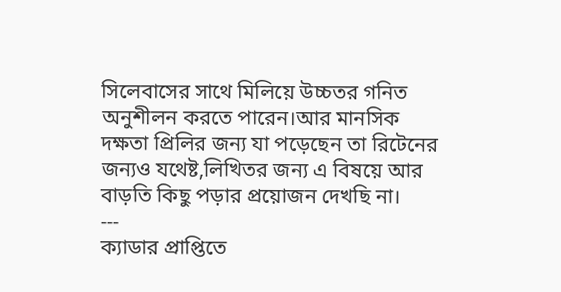সিলেবাসের সাথে মিলিয়ে উচ্চতর গনিত অনুশীলন করতে পারেন।আর মানসিক দক্ষতা প্রিলির জন্য যা পড়েছেন তা রিটেনের জন্যও যথেষ্ট,লিখিতর জন্য এ বিষয়ে আর বাড়তি কিছু পড়ার প্রয়োজন দেখছি না।
---
ক্যাডার প্রাপ্তিতে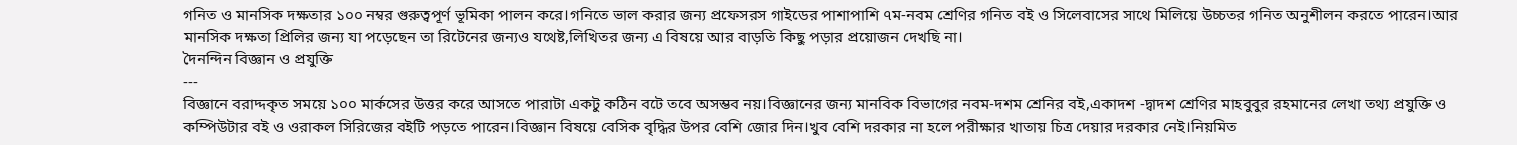গনিত ও মানসিক দক্ষতার ১০০ নম্বর গুরুত্বপূর্ণ ভূমিকা পালন করে।গনিতে ভাল করার জন্য প্রফেসরস গাইডের পাশাপাশি ৭ম-নবম শ্রেণির গনিত বই ও সিলেবাসের সাথে মিলিয়ে উচ্চতর গনিত অনুশীলন করতে পারেন।আর মানসিক দক্ষতা প্রিলির জন্য যা পড়েছেন তা রিটেনের জন্যও যথেষ্ট,লিখিতর জন্য এ বিষয়ে আর বাড়তি কিছু পড়ার প্রয়োজন দেখছি না।
দৈনন্দিন বিজ্ঞান ও প্রযুক্তি
---
বিজ্ঞানে বরাদ্দকৃত সময়ে ১০০ মার্কসের উত্তর করে আসতে পারাটা একটু কঠিন বটে তবে অসম্ভব নয়।বিজ্ঞানের জন্য মানবিক বিভাগের নবম-দশম শ্রেনির বই,একাদশ -দ্বাদশ শ্রেণির মাহবুবুর রহমানের লেখা তথ্য প্রযুক্তি ও কম্পিউটার বই ও ওরাকল সিরিজের বইটি পড়তে পারেন।বিজ্ঞান বিষয়ে বেসিক বৃদ্ধির উপর বেশি জোর দিন।খুব বেশি দরকার না হলে পরীক্ষার খাতায় চিত্র দেয়ার দরকার নেই।নিয়মিত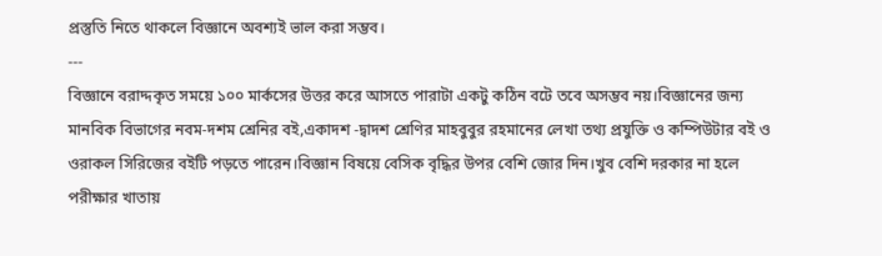প্রস্তুতি নিতে থাকলে বিজ্ঞানে অবশ্যই ভাল করা সম্ভব।
---
বিজ্ঞানে বরাদ্দকৃত সময়ে ১০০ মার্কসের উত্তর করে আসতে পারাটা একটু কঠিন বটে তবে অসম্ভব নয়।বিজ্ঞানের জন্য মানবিক বিভাগের নবম-দশম শ্রেনির বই,একাদশ -দ্বাদশ শ্রেণির মাহবুবুর রহমানের লেখা তথ্য প্রযুক্তি ও কম্পিউটার বই ও ওরাকল সিরিজের বইটি পড়তে পারেন।বিজ্ঞান বিষয়ে বেসিক বৃদ্ধির উপর বেশি জোর দিন।খুব বেশি দরকার না হলে পরীক্ষার খাতায়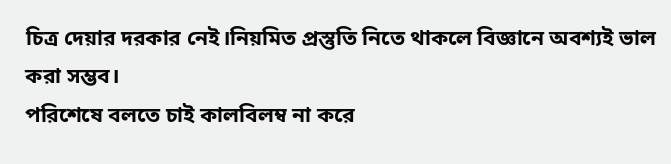চিত্র দেয়ার দরকার নেই।নিয়মিত প্রস্তুতি নিতে থাকলে বিজ্ঞানে অবশ্যই ভাল করা সম্ভব।
পরিশেষে বলতে চাই কালবিলম্ব না করে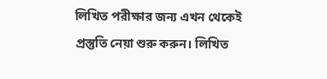লিখিত পরীক্ষার জন্য এখন থেকেই প্রস্তুতি নেয়া শুরু করুন। লিখিত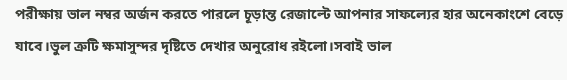পরীক্ষায় ভাল নম্বর অর্জন করতে পারলে চূড়ান্ত রেজাল্টে আপনার সাফল্যের হার অনেকাংশে বেড়ে যাবে।ভুল ত্রুটি ক্ষমাসুন্দর দৃষ্টিতে দেখার অনুরোধ রইলো।সবাই ভাল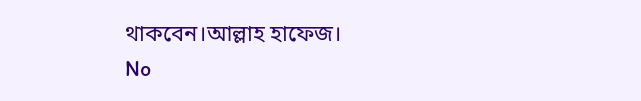থাকবেন।আল্লাহ হাফেজ।
No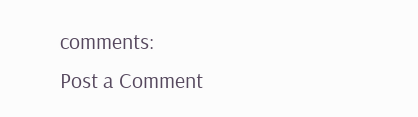comments:
Post a Comment